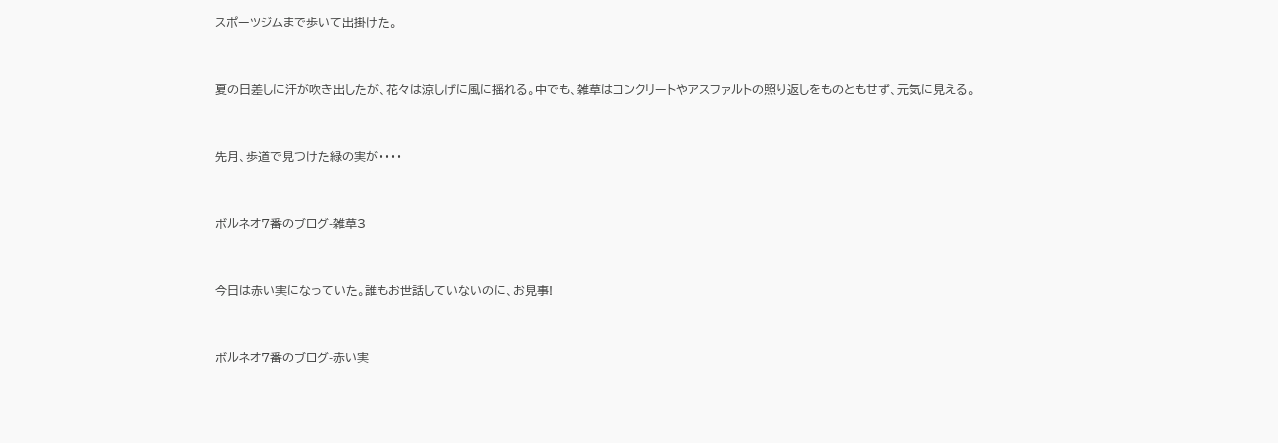スポーツジムまで歩いて出掛けた。


夏の日差しに汗が吹き出したが、花々は涼しげに風に揺れる。中でも、雑草はコンクリートやアスファルトの照り返しをものともせず、元気に見える。


先月、歩道で見つけた緑の実が・・・・


ボルネオ7番のブログ-雑草3


今日は赤い実になっていた。誰もお世話していないのに、お見事!


ボルネオ7番のブログ-赤い実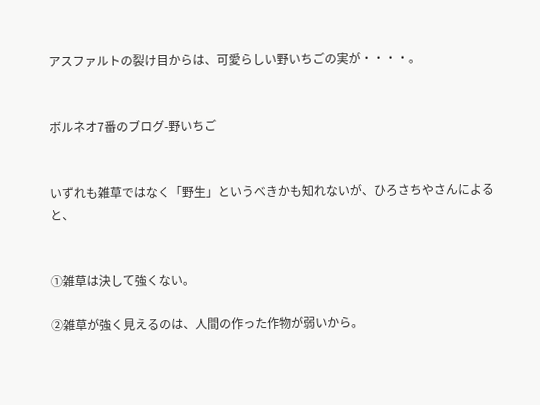アスファルトの裂け目からは、可愛らしい野いちごの実が・・・・。


ボルネオ7番のブログ-野いちご


いずれも雑草ではなく「野生」というべきかも知れないが、ひろさちやさんによると、


①雑草は決して強くない。

②雑草が強く見えるのは、人間の作った作物が弱いから。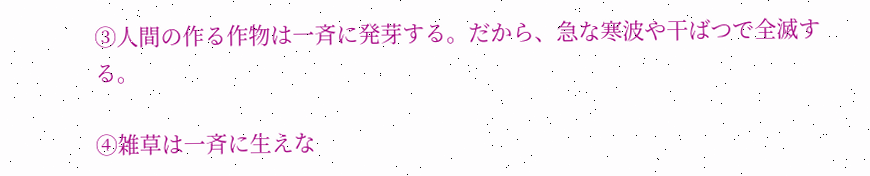③人間の作る作物は一斉に発芽する。だから、急な寒波や干ばつで全滅する。

④雑草は一斉に生えな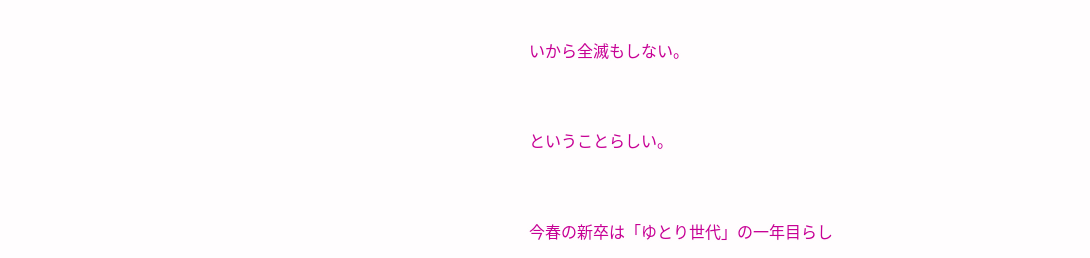いから全滅もしない。


ということらしい。


今春の新卒は「ゆとり世代」の一年目らし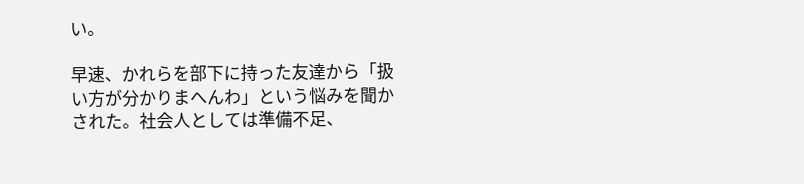い。

早速、かれらを部下に持った友達から「扱い方が分かりまへんわ」という悩みを聞かされた。社会人としては準備不足、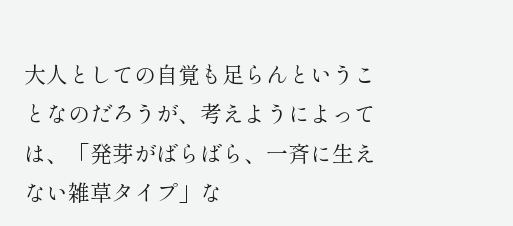大人としての自覚も足らんということなのだろうが、考えようによっては、「発芽がばらばら、一斉に生えない雑草タイプ」な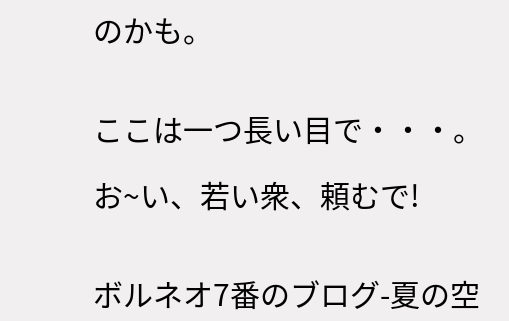のかも。


ここは一つ長い目で・・・。

お~い、若い衆、頼むで!


ボルネオ7番のブログ-夏の空